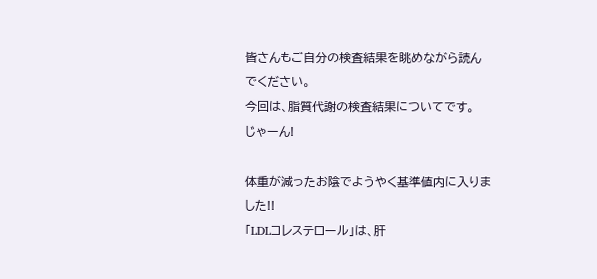皆さんもご自分の検査結果を眺めながら読んでください。
今回は、脂質代謝の検査結果についてです。
じゃーん!

体重が減ったお陰でようやく基準値内に入りました!!
「LDLコレステロール」は、肝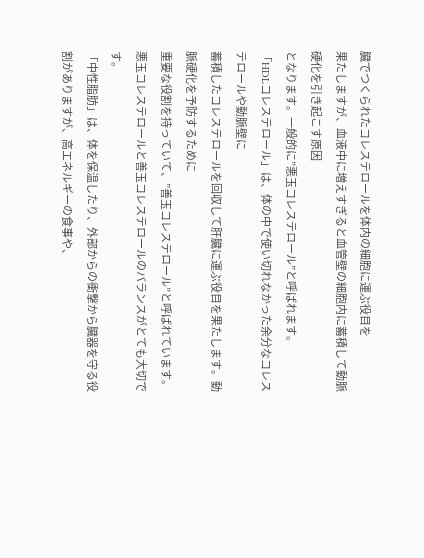臓でつくられたコレステロールを体内の細胞に運ぶ役目を
果たしますが、血液中に増えすぎると血管壁の細胞内に蓄積して動脈硬化を引き起こす原因
となります。一般的に”悪玉コレステロール”と呼ばれます。
「HDLコレステロール」は、体の中で使い切れなかった余分なコレステロールや動脈壁に
蓄積したコレステロールを回収して肝臓に運ぶ役目を果たします。動脈硬化を予防するために
重要な役割を持っていて、”善玉コレステロール”と呼ばれています。
悪玉コレステロールと善玉コレステロールのバランスがとても大切です。
「中性脂肪」は、体を保温したり、外部からの衝撃から臓器を守る役割がありますが、高エネルギーの食事や、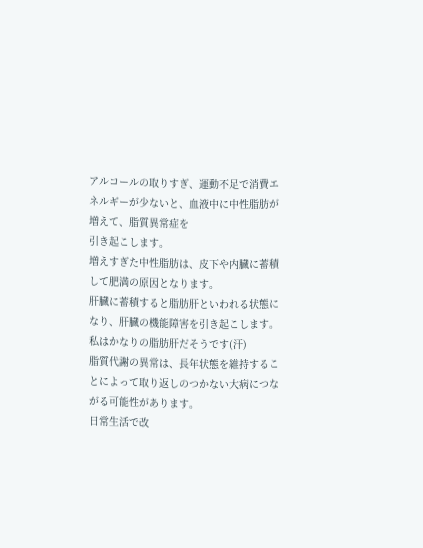アルコールの取りすぎ、運動不足で消費エネルギーが少ないと、血液中に中性脂肪が増えて、脂質異常症を
引き起こします。
増えすぎた中性脂肪は、皮下や内臓に蓄積して肥満の原因となります。
肝臓に蓄積すると脂肪肝といわれる状態になり、肝臓の機能障害を引き起こします。
私はかなりの脂肪肝だそうです(汗)
脂質代謝の異常は、長年状態を維持することによって取り返しのつかない大病につながる可能性があります。
日常生活で改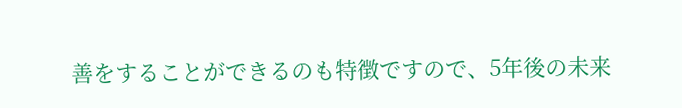善をすることができるのも特徴ですので、5年後の未来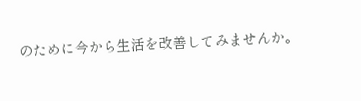のために今から生活を改善してみませんか。